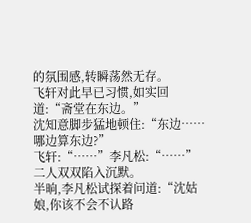的氛围感,转瞬荡然无存。
飞轩对此早已习惯,如实回道:“斋堂在东边。”
沈知意脚步猛地顿住:“东边……哪边算东边?”
飞轩:“……”李凡松:“……”
二人双双陷入沉默。
半晌,李凡松试探着问道:“沈姑娘,你该不会不认路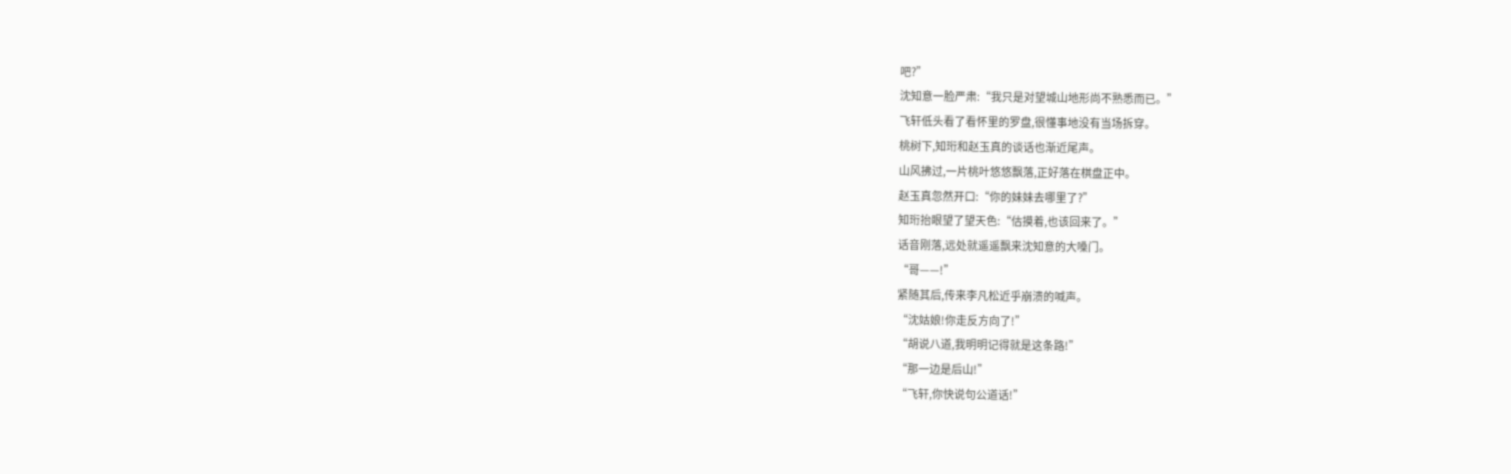吧?”
沈知意一脸严肃:“我只是对望城山地形尚不熟悉而已。”
飞轩低头看了看怀里的罗盘,很懂事地没有当场拆穿。
桃树下,知珩和赵玉真的谈话也渐近尾声。
山风拂过,一片桃叶悠悠飘落,正好落在棋盘正中。
赵玉真忽然开口:“你的妹妹去哪里了?”
知珩抬眼望了望天色:“估摸着,也该回来了。”
话音刚落,远处就遥遥飘来沈知意的大嗓门。
“哥——!”
紧随其后,传来李凡松近乎崩溃的喊声。
“沈姑娘!你走反方向了!”
“胡说八道,我明明记得就是这条路!”
“那一边是后山!”
“飞轩,你快说句公道话!”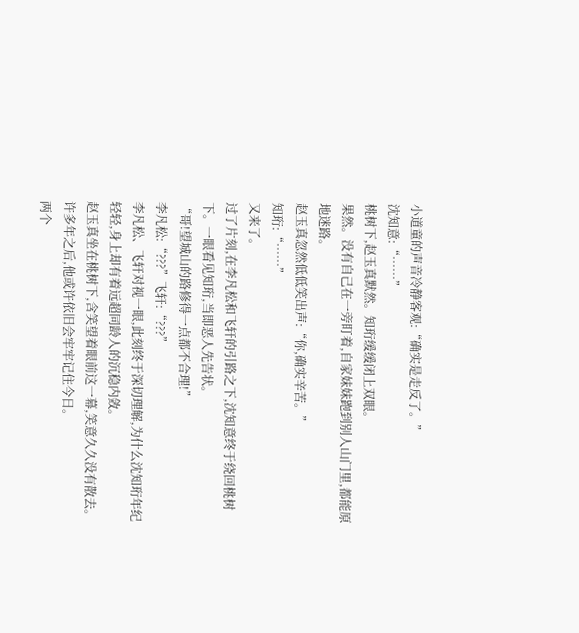小道童的声音冷静客观:“确实是走反了。”
沈知意:“……”
桃树下,赵玉真默然。知珩缓缓闭上双眼。
果然。没有自己在一旁盯着,自家妹妹跑到别人山门里,都能原地迷路。
赵玉真忽然低低笑出声:“你,确实辛苦。”
知珩:“……”
又来了。
过了片刻,在李凡松和飞轩的引路之下,沈知意终于绕回桃树下。一眼看见知珩,当即恶人先告状。
“哥!望城山的路修得一点都不合理!”
李凡松:“???”飞轩:“???”
李凡松、飞轩对视一眼,此刻终于深切理解,为什么沈知珩年纪轻轻,身上却有着远超同龄人的沉稳内敛。
赵玉真坐在桃树下,含笑望着眼前这一幕,笑意久久没有散去。
许多年之后,他或许依旧会牢牢记住今日。
两个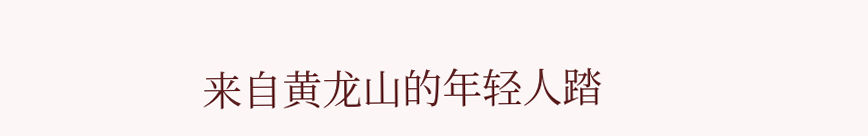来自黄龙山的年轻人踏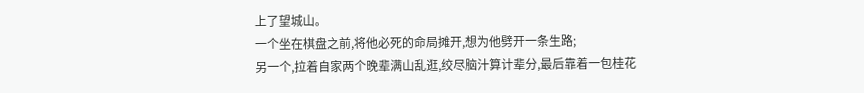上了望城山。
一个坐在棋盘之前,将他必死的命局摊开,想为他劈开一条生路;
另一个,拉着自家两个晚辈满山乱逛,绞尽脑汁算计辈分,最后靠着一包桂花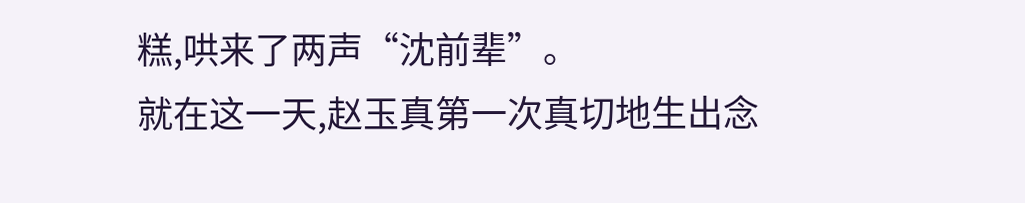糕,哄来了两声“沈前辈”。
就在这一天,赵玉真第一次真切地生出念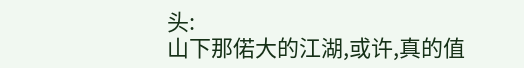头:
山下那偌大的江湖,或许,真的值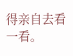得亲自去看一看。